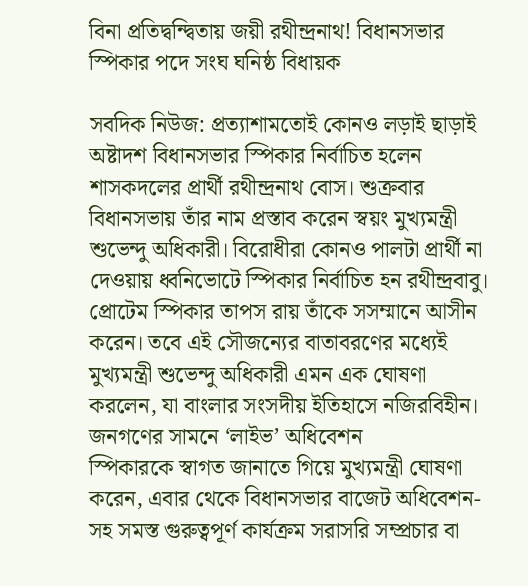বিনা প্রতিদ্বন্দ্বিতায় জয়ী রথীন্দ্রনাথ! বিধানসভার স্পিকার পদে সংঘ ঘনিষ্ঠ বিধায়ক

সবদিক নিউজ: প্রত্যাশামতোই কোনও লড়াই ছাড়াই অষ্টাদশ বিধানসভার স্পিকার নির্বাচিত হলেন শাসকদলের প্রার্থী রথীন্দ্রনাথ বোস। শুক্রবার বিধানসভায় তাঁর নাম প্রস্তাব করেন স্বয়ং মুখ্যমন্ত্রী শুভেন্দু অধিকারী। বিরোধীরা কোনও পালটা প্রার্থী না দেওয়ায় ধ্বনিভোটে স্পিকার নির্বাচিত হন রথীন্দ্রবাবু। প্রোটেম স্পিকার তাপস রায় তাঁকে সসম্মানে আসীন করেন। তবে এই সৌজন্যের বাতাবরণের মধ্যেই মুখ্যমন্ত্রী শুভেন্দু অধিকারী এমন এক ঘোষণা করলেন, যা বাংলার সংসদীয় ইতিহাসে নজিরবিহীন।
জনগণের সামনে ‘লাইভ’ অধিবেশন
স্পিকারকে স্বাগত জানাতে গিয়ে মুখ্যমন্ত্রী ঘোষণা করেন, এবার থেকে বিধানসভার বাজেট অধিবেশন-সহ সমস্ত গুরুত্বপূর্ণ কার্যক্রম সরাসরি সম্প্রচার বা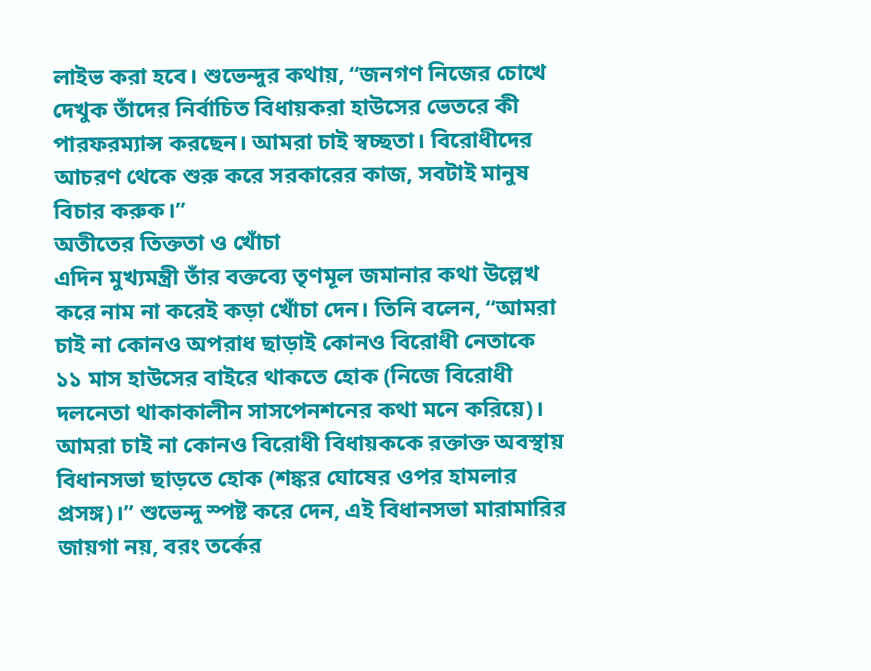লাইভ করা হবে। শুভেন্দুর কথায়, “জনগণ নিজের চোখে দেখুক তাঁদের নির্বাচিত বিধায়করা হাউসের ভেতরে কী পারফরম্যান্স করছেন। আমরা চাই স্বচ্ছতা। বিরোধীদের আচরণ থেকে শুরু করে সরকারের কাজ, সবটাই মানুষ বিচার করুক।”
অতীতের তিক্ততা ও খোঁচা
এদিন মুখ্যমন্ত্রী তাঁর বক্তব্যে তৃণমূল জমানার কথা উল্লেখ করে নাম না করেই কড়া খোঁচা দেন। তিনি বলেন, “আমরা চাই না কোনও অপরাধ ছাড়াই কোনও বিরোধী নেতাকে ১১ মাস হাউসের বাইরে থাকতে হোক (নিজে বিরোধী দলনেতা থাকাকালীন সাসপেনশনের কথা মনে করিয়ে)। আমরা চাই না কোনও বিরোধী বিধায়ককে রক্তাক্ত অবস্থায় বিধানসভা ছাড়তে হোক (শঙ্কর ঘোষের ওপর হামলার প্রসঙ্গ)।” শুভেন্দু স্পষ্ট করে দেন, এই বিধানসভা মারামারির জায়গা নয়, বরং তর্কের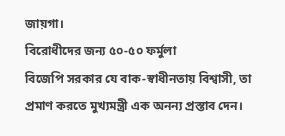জায়গা।
বিরোধীদের জন্য ৫০-৫০ ফর্মুলা
বিজেপি সরকার যে বাক-স্বাধীনতায় বিশ্বাসী, তা প্রমাণ করতে মুখ্যমন্ত্রী এক অনন্য প্রস্তাব দেন।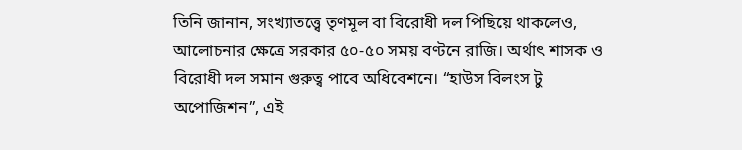তিনি জানান, সংখ্যাতত্ত্বে তৃণমূল বা বিরোধী দল পিছিয়ে থাকলেও, আলোচনার ক্ষেত্রে সরকার ৫০-৫০ সময় বণ্টনে রাজি। অর্থাৎ শাসক ও বিরোধী দল সমান গুরুত্ব পাবে অধিবেশনে। “হাউস বিলংস টু অপোজিশন”, এই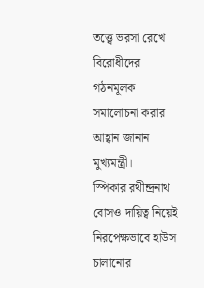তত্ত্বে ভরসা রেখে বিরোধীদের গঠনমূলক সমালোচনা করার আহ্বান জানান মুখ্যমন্ত্রী।
স্পিকার রথীন্দ্রনাথ বোসও দায়িত্ব নিয়েই নিরপেক্ষভাবে হাউস চালানোর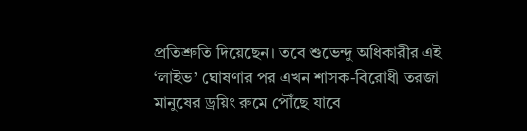প্রতিশ্রুতি দিয়েছেন। তবে শুভেন্দু অধিকারীর এই ‘লাইভ’ ঘোষণার পর এখন শাসক-বিরোধী তরজা মানুষের ড্রয়িং রুমে পৌঁছে যাবে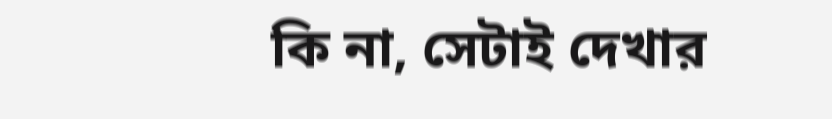কি না, সেটাই দেখার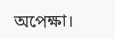অপেক্ষা।